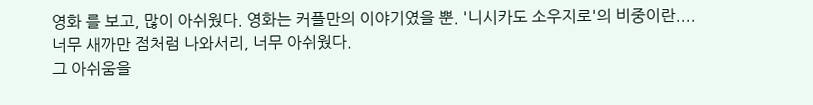영화 를 보고, 많이 아쉬웠다. 영화는 커플만의 이야기였을 뿐. '니시카도 소우지로'의 비중이란....너무 새까만 점처럼 나와서리, 너무 아쉬웠다.
그 아쉬움을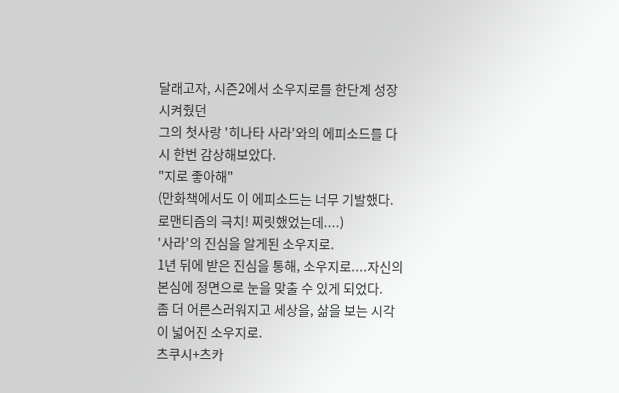달래고자, 시즌2에서 소우지로를 한단계 성장시켜줬던
그의 첫사랑 '히나타 사라'와의 에피소드를 다시 한번 감상해보았다.
"지로 좋아해"
(만화책에서도 이 에피소드는 너무 기발했다. 로맨티즘의 극치! 찌릿했었는데....)
'사라'의 진심을 알게된 소우지로.
1년 뒤에 받은 진심을 통해, 소우지로....자신의 본심에 정면으로 눈을 맞출 수 있게 되었다.
좀 더 어른스러워지고 세상을, 삶을 보는 시각이 넓어진 소우지로.
츠쿠시+츠카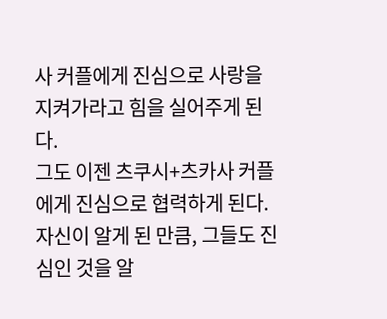사 커플에게 진심으로 사랑을 지켜가라고 힘을 실어주게 된다.
그도 이젠 츠쿠시+츠카사 커플에게 진심으로 협력하게 된다.
자신이 알게 된 만큼, 그들도 진심인 것을 알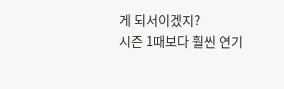게 되서이겠지?
시즌 1때보다 훨씬 연기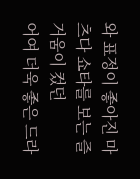와 표정이 좋아진 마츠다 쇼타를 보는 즐거움이 컸던
어여 더욱 좋은 드라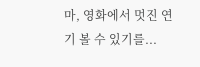마, 영화에서 멋진 연기 볼 수 있기를...